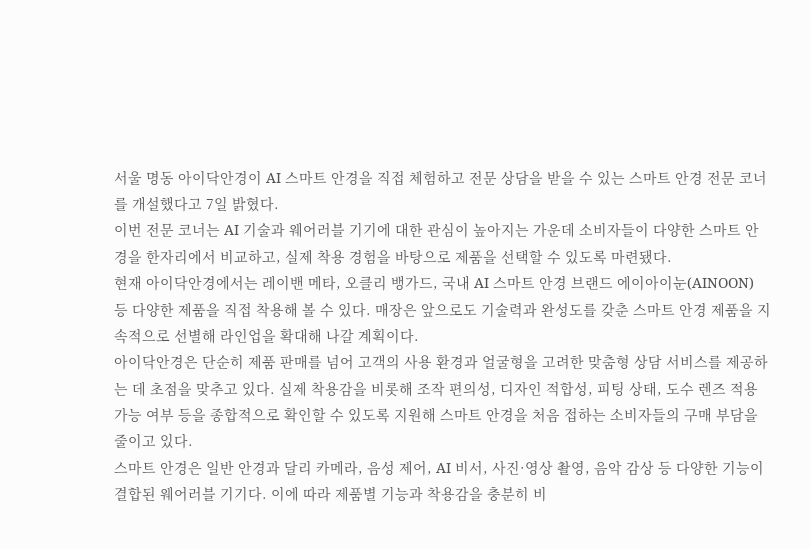서울 명동 아이닥안경이 AI 스마트 안경을 직접 체험하고 전문 상담을 받을 수 있는 스마트 안경 전문 코너를 개설했다고 7일 밝혔다.
이번 전문 코너는 AI 기술과 웨어러블 기기에 대한 관심이 높아지는 가운데 소비자들이 다양한 스마트 안경을 한자리에서 비교하고, 실제 착용 경험을 바탕으로 제품을 선택할 수 있도록 마련됐다.
현재 아이닥안경에서는 레이밴 메타, 오클리 뱅가드, 국내 AI 스마트 안경 브랜드 에이아이눈(AINOON) 등 다양한 제품을 직접 착용해 볼 수 있다. 매장은 앞으로도 기술력과 완성도를 갖춘 스마트 안경 제품을 지속적으로 선별해 라인업을 확대해 나갈 계획이다.
아이닥안경은 단순히 제품 판매를 넘어 고객의 사용 환경과 얼굴형을 고려한 맞춤형 상담 서비스를 제공하는 데 초점을 맞추고 있다. 실제 착용감을 비롯해 조작 편의성, 디자인 적합성, 피팅 상태, 도수 렌즈 적용 가능 여부 등을 종합적으로 확인할 수 있도록 지원해 스마트 안경을 처음 접하는 소비자들의 구매 부담을 줄이고 있다.
스마트 안경은 일반 안경과 달리 카메라, 음성 제어, AI 비서, 사진·영상 촬영, 음악 감상 등 다양한 기능이 결합된 웨어러블 기기다. 이에 따라 제품별 기능과 착용감을 충분히 비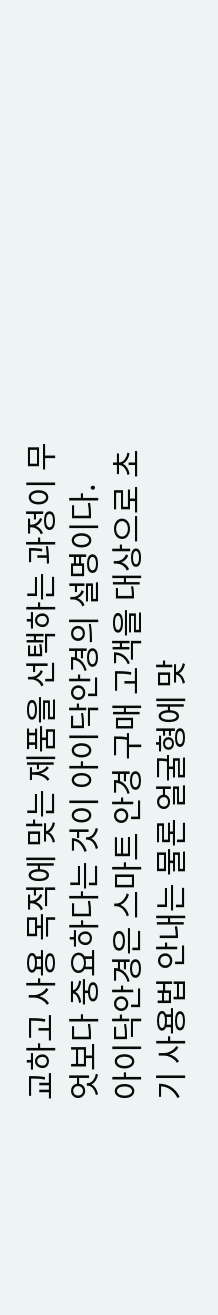교하고 사용 목적에 맞는 제품을 선택하는 과정이 무엇보다 중요하다는 것이 아이닥안경의 설명이다.
아이닥안경은 스마트 안경 구매 고객을 대상으로 초기 사용법 안내는 물론 얼굴형에 맞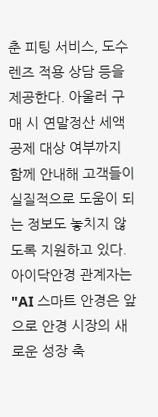춘 피팅 서비스, 도수 렌즈 적용 상담 등을 제공한다. 아울러 구매 시 연말정산 세액공제 대상 여부까지 함께 안내해 고객들이 실질적으로 도움이 되는 정보도 놓치지 않도록 지원하고 있다.
아이닥안경 관계자는 "AI 스마트 안경은 앞으로 안경 시장의 새로운 성장 축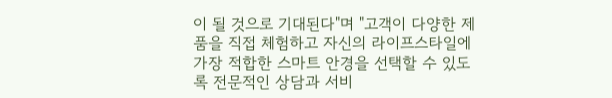이 될 것으로 기대된다"며 "고객이 다양한 제품을 직접 체험하고 자신의 라이프스타일에 가장 적합한 스마트 안경을 선택할 수 있도록 전문적인 상담과 서비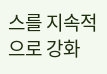스를 지속적으로 강화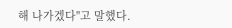해 나가겠다"고 말했다.